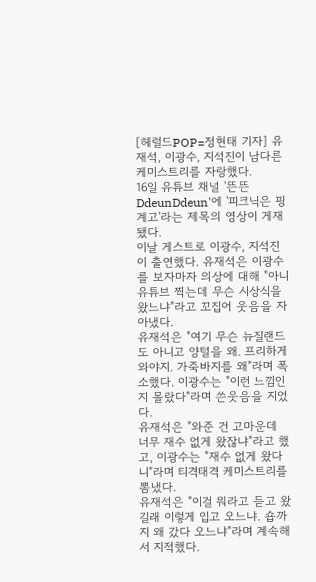[헤럴드POP=정현태 기자] 유재석, 이광수, 지석진이 남다른 케미스트리를 자랑했다.
16일 유튜브 채널 '뜬뜬 DdeunDdeun'에 '피크닉은 핑계고'라는 제목의 영상이 게재됐다.
이날 게스트로 이광수, 지석진이 출연했다. 유재석은 이광수를 보자마자 의상에 대해 "아니 유튜브 찍는데 무슨 시상식을 왔느냐"라고 꼬집어 웃음을 자아냈다.
유재석은 "여기 무슨 뉴질랜드도 아니고 양털을 왜. 프리하게 와야지. 가죽바지를 왜"라며 폭소했다. 이광수는 "이런 느낌인지 몰랐다"라며 쓴웃음을 지었다.
유재석은 "와준 건 고마운데 너무 재수 없게 왔잖냐"라고 했고, 이광수는 "재수 없게 왔다니"라며 티격태격 케미스트리를 뽐냈다.
유재석은 "이걸 뭐라고 듣고 왔길래 이렇게 입고 오느냐. 숍까지 왜 갔다 오느냐"라며 계속해서 지적했다.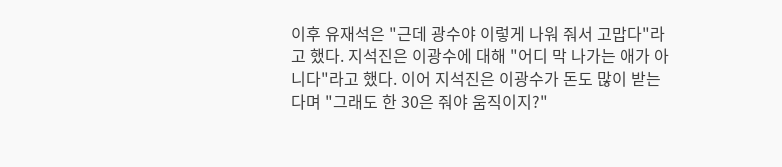이후 유재석은 "근데 광수야 이렇게 나워 줘서 고맙다"라고 했다. 지석진은 이광수에 대해 "어디 막 나가는 애가 아니다"라고 했다. 이어 지석진은 이광수가 돈도 많이 받는다며 "그래도 한 30은 줘야 움직이지?"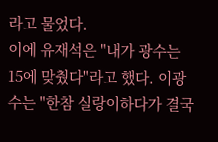라고 물었다.
이에 유재석은 "내가 광수는 15에 맞췄다"라고 했다. 이광수는 "한참 실랑이하다가 결국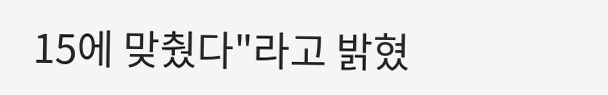15에 맞췄다"라고 밝혔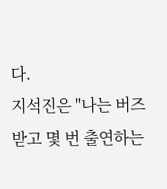다.
지석진은 "나는 버즈 받고 몇 번 출연하는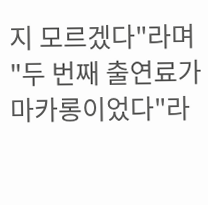지 모르겠다"라며 "두 번째 출연료가 마카롱이었다"라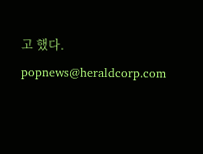고 했다.
popnews@heraldcorp.com